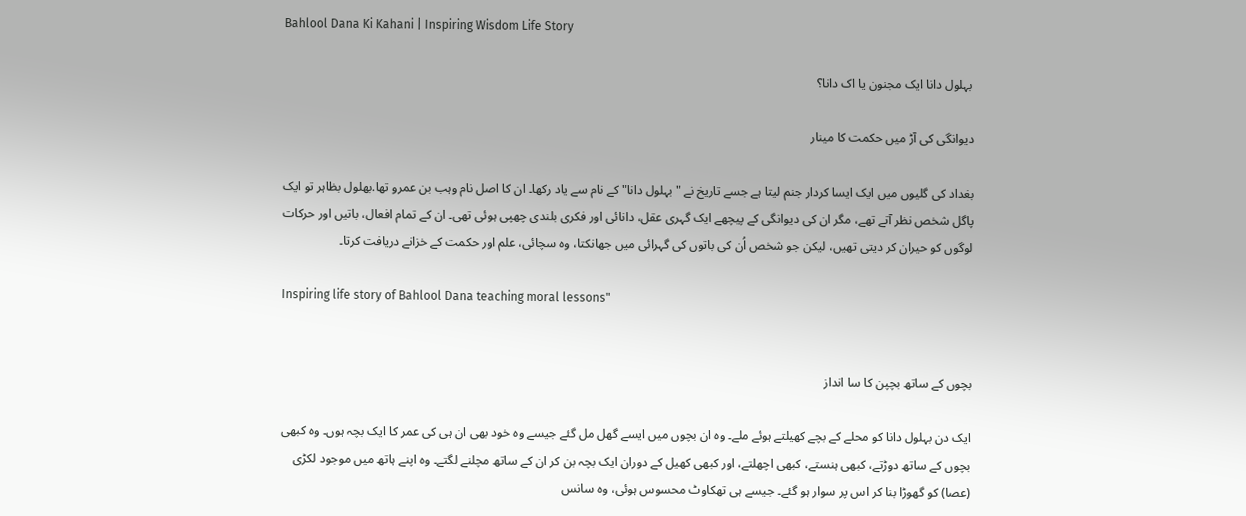Bahlool Dana Ki Kahani | Inspiring Wisdom Life Story

 بہلول دانا ایک مجنون یا اک دانا؟

دیوانگی کی آڑ میں حکمت کا مینار

بغداد کی گلیوں میں ایک ایسا کردار جنم لیتا ہے جسے تاریخ نے "بہلول دانا" کے نام سے یاد رکھا۔ ان کا اصل نام وہب بن عمرو تھا.بهلول بظاہر تو ایک پاگل شخص نظر آتے تھے، مگر ان کی دیوانگی کے پیچھے ایک گہری عقل، دانائی اور فکری بلندی چھپی ہوئی تھی۔ ان کے تمام افعال، باتیں اور حرکات لوگوں کو حیران کر دیتی تھیں، لیکن جو شخص اُن کی باتوں کی گہرائی میں جھانکتا، وہ سچائی، علم اور حکمت کے خزانے دریافت کرتا۔

Inspiring life story of Bahlool Dana teaching moral lessons"


بچوں کے ساتھ بچپن کا سا انداز

ایک دن بہلول دانا کو محلے کے بچے کھیلتے ہوئے ملے۔ وہ ان بچوں میں ایسے گھل مل گئے جیسے وہ خود بھی ان ہی کی عمر کا ایک بچہ ہوں۔ وہ کبھی بچوں کے ساتھ دوڑتے، کبھی ہنستے، کبھی اچھلتے، اور کبھی کھیل کے دوران ایک بچہ بن کر ان کے ساتھ مچلنے لگتے۔ وہ اپنے ہاتھ میں موجود لکڑی (عصا) کو گھوڑا بنا کر اس پر سوار ہو گئے۔ جیسے ہی تھکاوٹ محسوس ہوئی، وہ سانس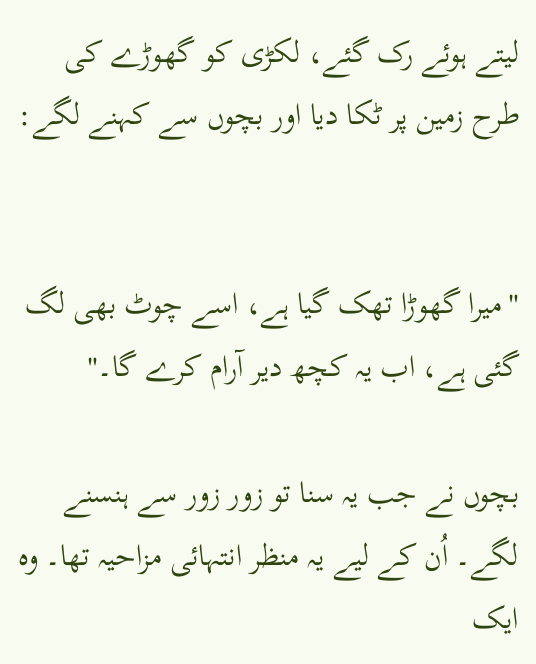لیتے ہوئے رک گئے، لکڑی کو گھوڑے کی طرح زمین پر ٹکا دیا اور بچوں سے کہنے لگے:


"میرا گھوڑا تھک گیا ہے، اسے چوٹ بھی لگ گئی ہے، اب یہ کچھ دیر آرام کرے گا۔"

بچوں نے جب یہ سنا تو زور زور سے ہنسنے لگے۔ اُن کے لیے یہ منظر انتہائی مزاحیہ تھا۔ وہ ایک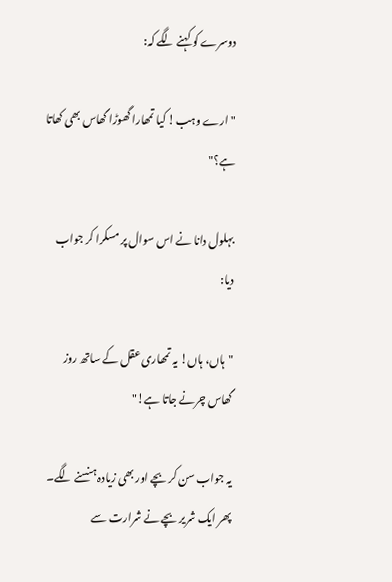دوسرے کو کہنے لگے کہ:

"ارے وہب! کیا تمھارا گھوڑا گھاس بھی کھاتا ہے؟"

بہلول دانا نے اس سوال پر مسکرا کر جواب دیا:

"ہاں، ہاں! یہ تمھاری عقل کے ساتھ روز گھاس چرنے جاتا ہے!"

یہ جواب سن کر بچے اور بھی زیادہ ہنسنے لگے۔ پھر ایک شریر بچے نے شرارت سے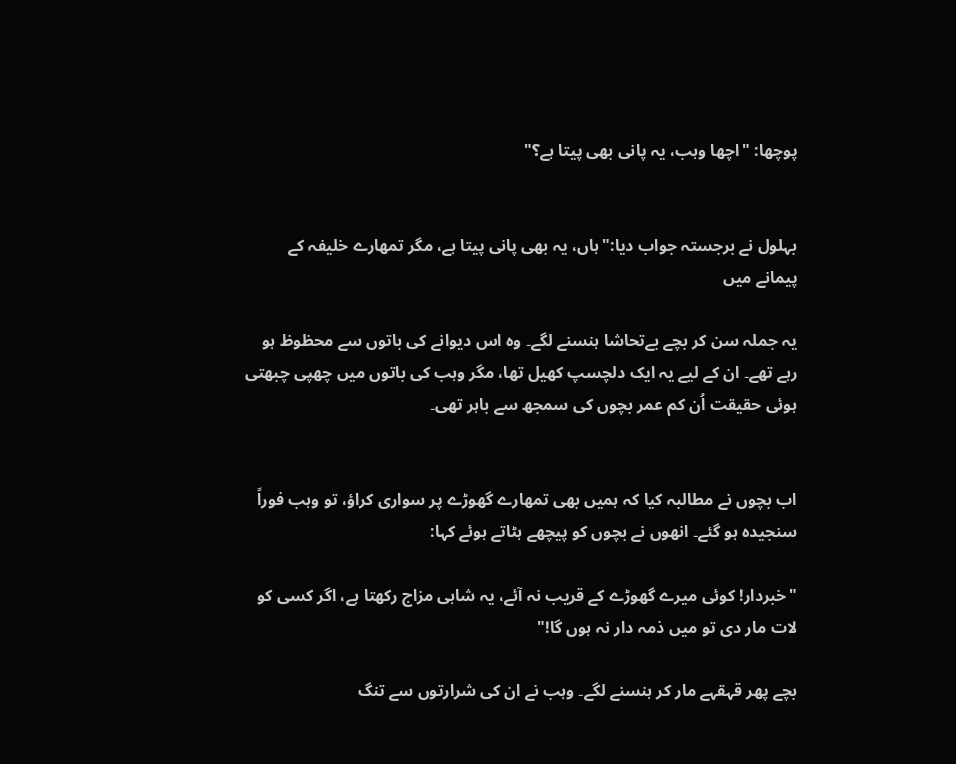پوچھا: "اچھا وہب، یہ پانی بھی پیتا ہے؟"


بہلول نے برجستہ جواب دیا:"ہاں، یہ بھی پانی پیتا ہے، مگر تمھارے خلیفہ کے پیمانے میں

یہ جملہ سن کر بچے بےتحاشا ہنسنے لگے۔ وہ اس دیوانے کی باتوں سے محظوظ ہو رہے تھے۔ ان کے لیے یہ ایک دلچسپ کھیل تھا، مگر وہب کی باتوں میں چھپی چبھتی ہوئی حقیقت اُن کم عمر بچوں کی سمجھ سے باہر تھی۔


اب بچوں نے مطالبہ کیا کہ ہمیں بھی تمھارے گھوڑے پر سواری کراؤ، تو وہب فوراً سنجیدہ ہو گئے۔ انھوں نے بچوں کو پیچھے ہٹاتے ہوئے کہا:

"خبردار! کوئی میرے گھوڑے کے قریب نہ آئے، یہ شاہی مزاج رکھتا ہے، اگر کسی کو لات مار دی تو میں ذمہ دار نہ ہوں گا!"

بچے پھر قہقہے مار کر ہنسنے لگے۔ وہب نے ان کی شرارتوں سے تنگ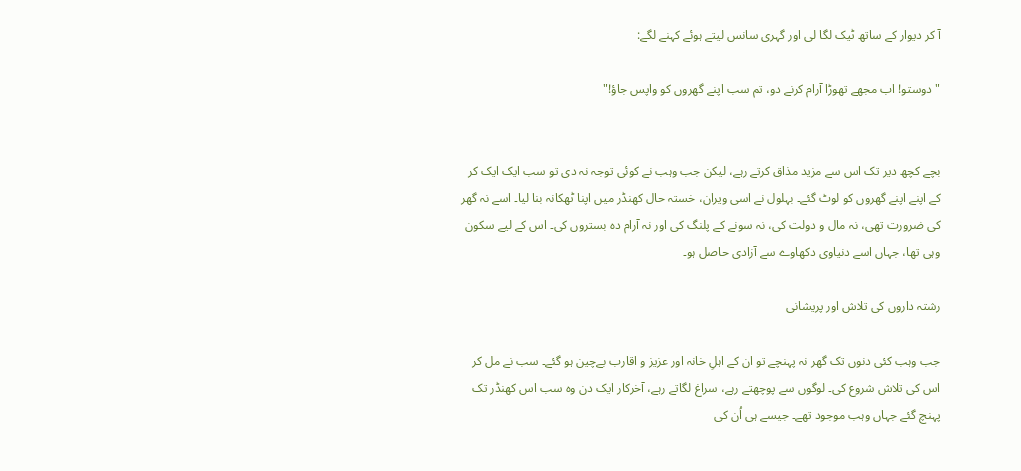آ کر دیوار کے ساتھ ٹیک لگا لی اور گہری سانس لیتے ہوئے کہنے لگے:

"دوستو! اب مجھے تھوڑا آرام کرنے دو، تم سب اپنے گھروں کو واپس جاؤ!"


بچے کچھ دیر تک اس سے مزید مذاق کرتے رہے، لیکن جب وہب نے کوئی توجہ نہ دی تو سب ایک ایک کر کے اپنے اپنے گھروں کو لوٹ گئے۔ بہلول نے اسی ویران، خستہ حال کھنڈر میں اپنا ٹھکانہ بنا لیا۔ اسے نہ گھر کی ضرورت تھی، نہ مال و دولت کی، نہ سونے کے پلنگ کی اور نہ آرام دہ بستروں کی۔ اس کے لیے سکون وہی تھا، جہاں اسے دنیاوی دکھاوے سے آزادی حاصل ہو۔

رشتہ داروں کی تلاش اور پریشانی

جب وہب کئی دنوں تک گھر نہ پہنچے تو ان کے اہلِ خانہ اور عزیز و اقارب بےچین ہو گئے۔ سب نے مل کر اس کی تلاش شروع کی۔ لوگوں سے پوچھتے رہے، سراغ لگاتے رہے، آخرکار ایک دن وہ سب اس کھنڈر تک پہنچ گئے جہاں وہب موجود تھے۔ جیسے ہی اُن کی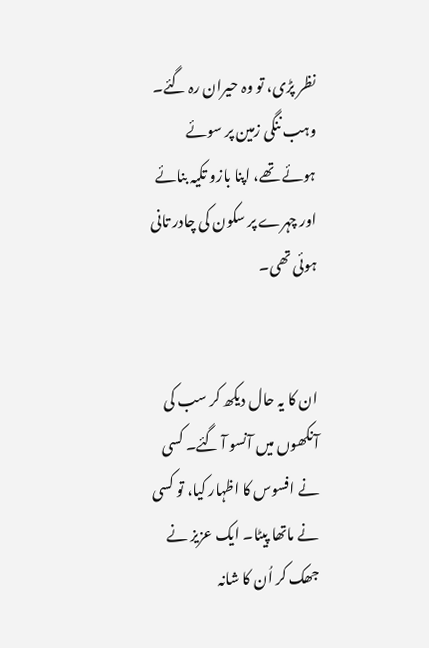نظر پڑی، تو وہ حیران رہ گئے۔ وہب ننگی زمین پر سوئے ہوئے تھے، اپنا بازو تکیہ بنائے اور چہرے پر سکون کی چادر تانی ہوئی تھی۔


ان کا یہ حال دیکھ کر سب کی آنکھوں میں آنسو آ گئے۔ کسی نے افسوس کا اظہار کیا، تو کسی نے ماتھا پیٹا۔ ایک عزیز نے جھک کر اُن کا شانہ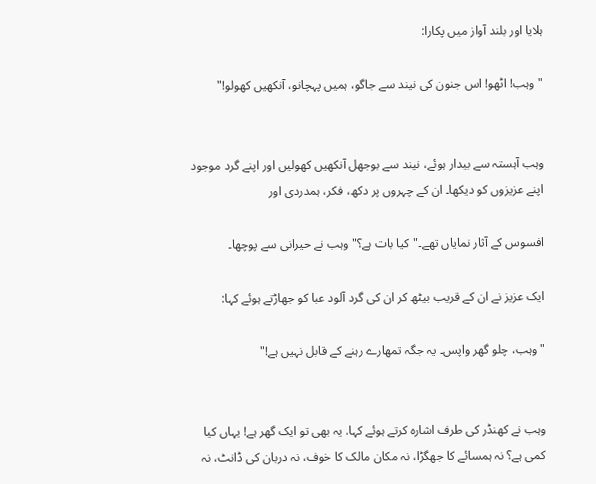ہلایا اور بلند آواز میں پکارا:

"وہب! اٹھو! اس جنون کی نیند سے جاگو، ہمیں پہچانو، آنکھیں کھولو!"


وہب آہستہ سے بیدار ہوئے، نیند سے بوجھل آنکھیں کھولیں اور اپنے گرد موجود اپنے عزیزوں کو دیکھا۔ ان کے چہروں پر دکھ، فکر، ہمدردی اور

افسوس کے آثار نمایاں تھے۔"کیا بات ہے؟" وہب نے حیرانی سے پوچھا۔

ایک عزیز نے ان کے قریب بیٹھ کر ان کی گرد آلود عبا کو جھاڑتے ہوئے کہا:

"وہب، چلو گھر واپس۔ یہ جگہ تمھارے رہنے کے قابل نہیں ہے!"


وہب نے کھنڈر کی طرف اشارہ کرتے ہوئے کہا. یہ بھی تو ایک گھر ہے! یہاں کیا کمی ہے؟ نہ ہمسائے کا جھگڑا، نہ مکان مالک کا خوف، نہ دربان کی ڈانٹ، نہ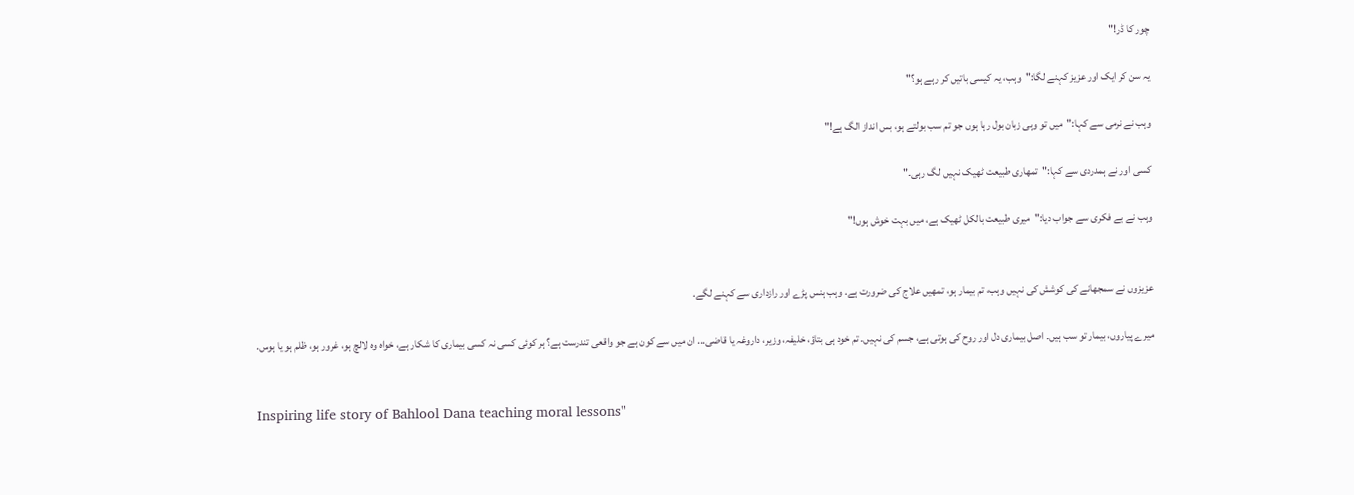چور کا ڈر!"

یہ سن کر ایک اور عزیز کہنے لگا:"وہب، یہ کیسی باتیں کر رہے ہو؟"

وہب نے نرمی سے کہا:"میں تو وہی زبان بول رہا ہوں جو تم سب بولتے ہو، بس انداز الگ ہے!"

کسی اور نے ہمدردی سے کہا:"تمھاری طبیعت ٹھیک نہیں لگ رہی۔"

وہب نے بے فکری سے جواب دیا:"میری طبیعت بالکل ٹھیک ہے، میں بہت خوش ہوں!"


عزیزوں نے سمجھانے کی کوشش کی نہیں وہب، تم بیمار ہو، تمھیں علاج کی ضرورت ہے. وہب ہنس پڑے اور رازداری سے کہنے لگے.

میرے پیاروں، بیمار تو سب ہیں۔ اصل بیماری دل اور روح کی ہوتی ہے، جسم کی نہیں۔ تم خود ہی بتاؤ، خلیفہ، وزیر، داروغہ یا قاضی... ان میں سے کون ہے جو واقعی تندرست ہے؟ ہر کوئی کسی نہ کسی بیماری کا شکار ہے، خواہ وہ لالچ ہو، غرور ہو، ظلم ہو یا ہوس.


Inspiring life story of Bahlool Dana teaching moral lessons"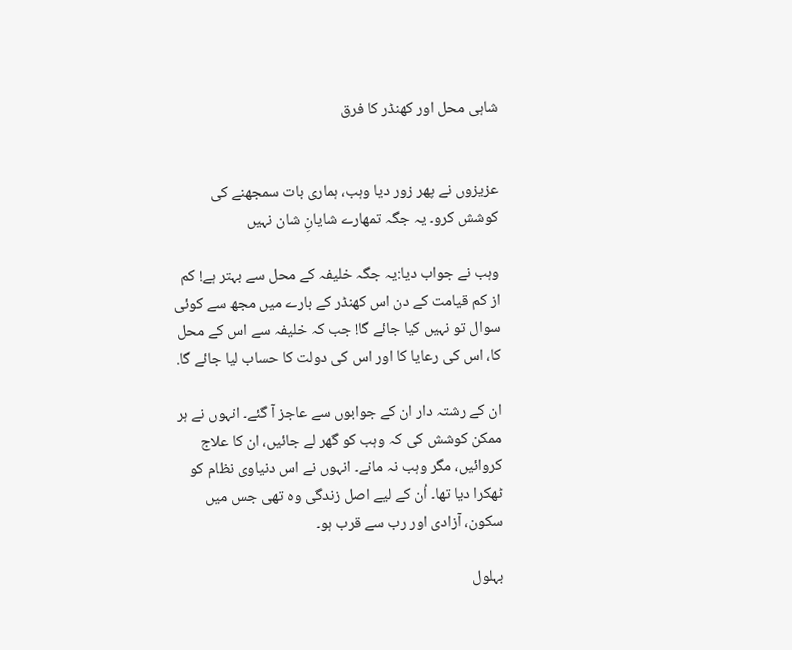شاہی محل اور کھنڈر کا فرق


عزیزوں نے پھر زور دیا وہب، ہماری بات سمجھنے کی کوشش کرو۔ یہ جگہ تمھارے شایانِ شان نہیں

وہب نے جواب دیا:یہ جگہ خلیفہ کے محل سے بہتر ہے! کم از کم قیامت کے دن اس کھنڈر کے بارے میں مجھ سے کوئی سوال تو نہیں کیا جائے گا! جب کہ خلیفہ سے اس کے محل کا، اس کی رعایا کا اور اس کی دولت کا حساب لیا جائے گا.

ان کے رشتہ دار ان کے جوابوں سے عاجز آ گئے۔ انہوں نے ہر ممکن کوشش کی کہ وہب کو گھر لے جائیں، ان کا علاج کروائیں، مگر وہب نہ مانے۔ انہوں نے اس دنیاوی نظام کو ٹھکرا دیا تھا۔ اُن کے لیے اصل زندگی وہ تھی جس میں سکون، آزادی اور رب سے قرب ہو۔

بہلول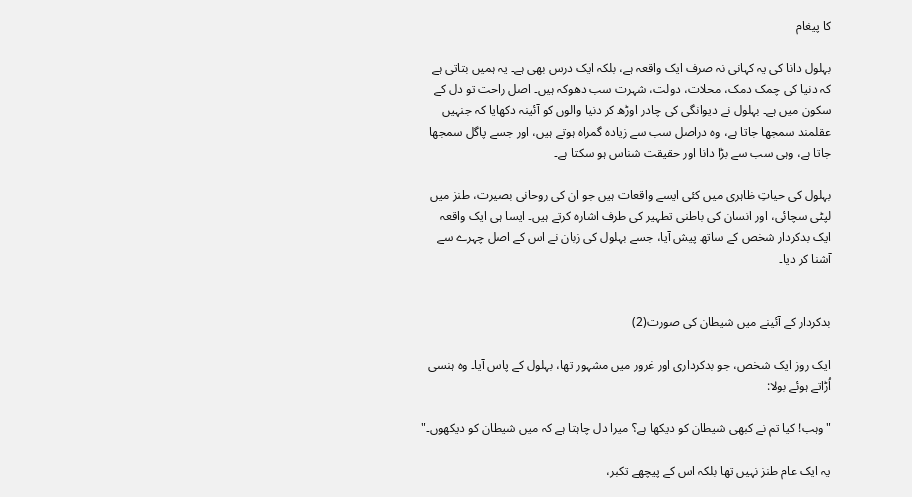کا پیغام

بہلول دانا کی یہ کہانی نہ صرف ایک واقعہ ہے، بلکہ ایک درس بھی ہے۔ یہ ہمیں بتاتی ہے کہ دنیا کی چمک دمک، محلات، دولت، شہرت سب دھوکہ ہیں۔ اصل راحت تو دل کے سکون میں ہے۔ بہلول نے دیوانگی کی چادر اوڑھ کر دنیا والوں کو آئینہ دکھایا کہ جنہیں عقلمند سمجھا جاتا ہے، وہ دراصل سب سے زیادہ گمراہ ہوتے ہیں، اور جسے پاگل سمجھا جاتا ہے، وہی سب سے بڑا دانا اور حقیقت شناس ہو سکتا ہے۔

بہلول کی حیاتِ ظاہری میں کئی ایسے واقعات ہیں جو ان کی روحانی بصیرت، طنز میں لپٹی سچائی، اور انسان کی باطنی تطہیر کی طرف اشارہ کرتے ہیں۔ ایسا ہی ایک واقعہ ایک بدکردار شخص کے ساتھ پیش آیا، جسے بہلول کی زبان نے اس کے اصل چہرے سے آشنا کر دیا۔


بدکردار کے آئینے میں شیطان کی صورت(2)

ایک روز ایک شخص، جو بدکرداری اور غرور میں مشہور تھا، بہلول کے پاس آیا۔ وہ ہنسی اُڑاتے ہوئے بولا:

"وہب! کیا تم نے کبھی شیطان کو دیکھا ہے؟ میرا دل چاہتا ہے کہ میں شیطان کو دیکھوں۔"

یہ ایک عام طنز نہیں تھا بلکہ اس کے پیچھے تکبر،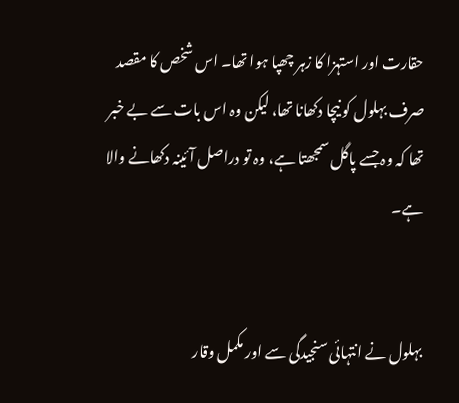حقارت اور استہزا کا زہر چھپا ہوا تھا۔ اس شخص کا مقصد صرف بہلول کو نیچا دکھانا تھا، لیکن وہ اس بات سے بے خبر تھا کہ وہ جسے پاگل سمجھتا ہے، وہ تو دراصل آئینہ دکھانے والا ہے۔


بہلول نے انتہائی سنجیدگی سے اور مکمل وقار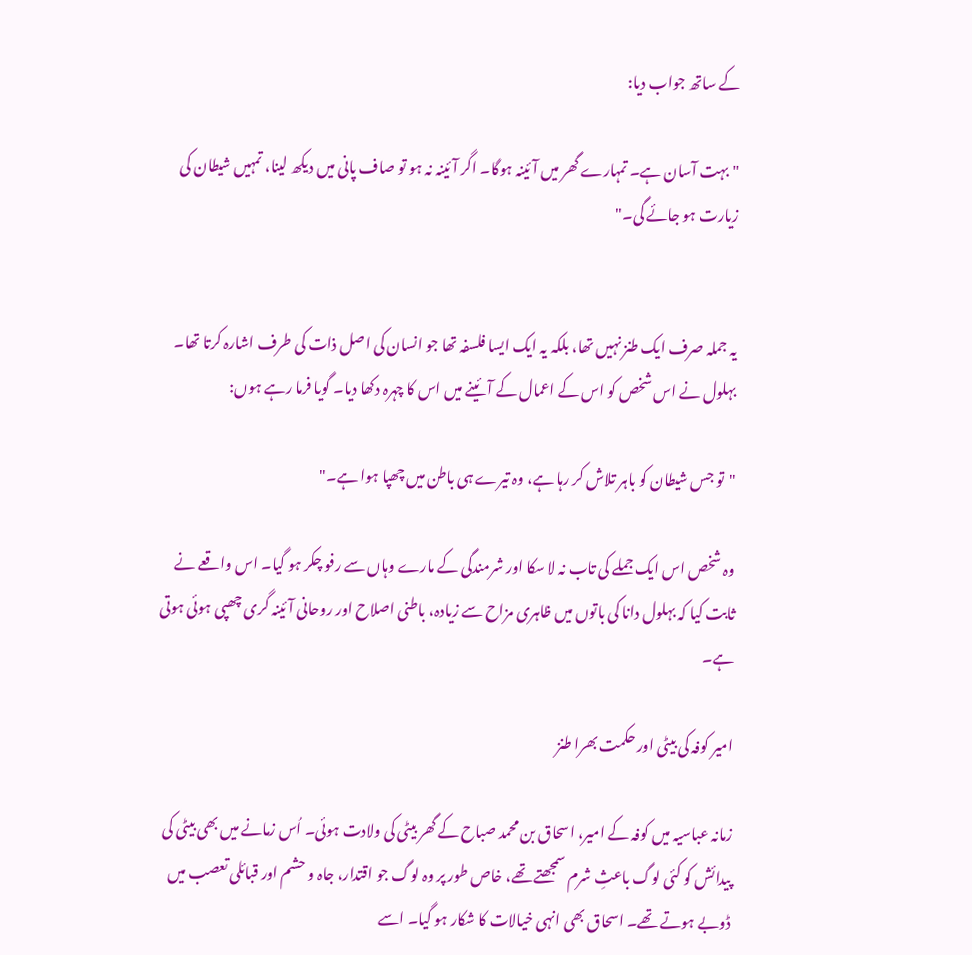کے ساتھ جواب دیا:

"بہت آسان ہے۔ تمہارے گھر میں آئینہ ہوگا۔ اگر آئینہ نہ ہو تو صاف پانی میں دیکھ لینا، تمہیں شیطان کی زیارت ہو جائے گی۔"


یہ جملہ صرف ایک طنز نہیں تھا، بلکہ یہ ایک ایسا فلسفہ تھا جو انسان کی اصل ذات کی طرف اشارہ کرتا تھا۔ بہلول نے اس شخص کو اس کے اعمال کے آئینے میں اس کا چہرہ دکھا دیا۔ گویا فرما رہے ہوں:

"تو جس شیطان کو باہر تلاش کر رہا ہے، وہ تیرے ہی باطن میں چھپا ہوا ہے۔"

وہ شخص اس ایک جملے کی تاب نہ لا سکا اور شرمندگی کے مارے وہاں سے رفو چکر ہو گیا۔ اس واقعے نے ثابت کیا کہ بہلول دانا کی باتوں میں ظاہری مزاح سے زیادہ، باطنی اصلاح اور روحانی آئینہ گری چھپی ہوئی ہوتی ہے۔

امیر کوفہ کی بیٹی اور حکمت بھرا طنز

زمانہ عباسیہ میں کوفہ کے امیر، اسحاق بن محمد صباح کے گھر بیٹی کی ولادت ہوئی۔ اُس زمانے میں بھی بیٹی کی پیدائش کو کئی لوگ باعثِ شرم سمجھتے تھے، خاص طور پر وہ لوگ جو اقتدار، جاہ و حشم اور قبائلی تعصب میں ڈوبے ہوتے تھے۔ اسحاق بھی انہی خیالات کا شکار ہو گیا۔ اسے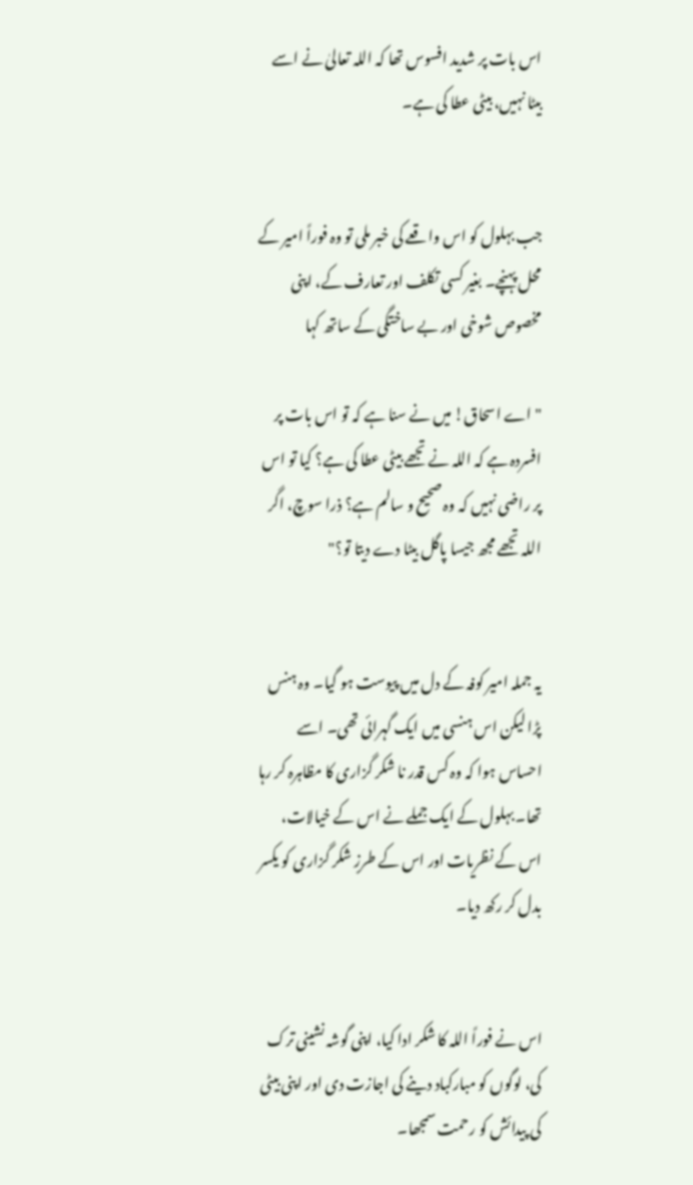اس بات پر شدید افسوس تھا کہ اللہ تعالیٰ نے اسے بیٹا نہیں، بیٹی عطا کی ہے۔


جب بہلول کو اس واقعے کی خبر ملی تو وہ فوراً امیر کے محل پہنچے۔ بغیر کسی تکلف اور تعارف کے، اپنی مخصوص شوخی اور بے ساختگی کے ساتھ کہا

"اے اسحاق! میں نے سنا ہے کہ تو اس بات پر افسردہ ہے کہ اللہ نے تجھے بیٹی عطا کی ہے؟ کیا تو اس پر راضی نہیں کہ وہ صحیح و سالم ہے؟ ذرا سوچ، اگر اللہ تجھے مجھ جیسا پاگل بیٹا دے دیتا تو؟"


یہ جملہ امیر کوفہ کے دل میں پیوست ہو گیا۔ وہ ہنس پڑا لیکن اس ہنسی میں ایک گہرائی تھی۔ اسے احساس ہوا کہ وہ کس قدر نا شکر گزاری کا مظاہرہ کر رہا تھا۔ بہلول کے ایک جملے نے اس کے خیالات، اس کے نظریات اور اس کے طرزِ شکر گزاری کو یکسر بدل کر رکھ دیا۔


اس نے فوراً اللہ کا شکر ادا کیا، اپنی گوشہ نشینی ترک کی، لوگوں کو مبارکباد دینے کی اجازت دی اور اپنی بیٹی کی پیدائش کو رحمت سمجھا۔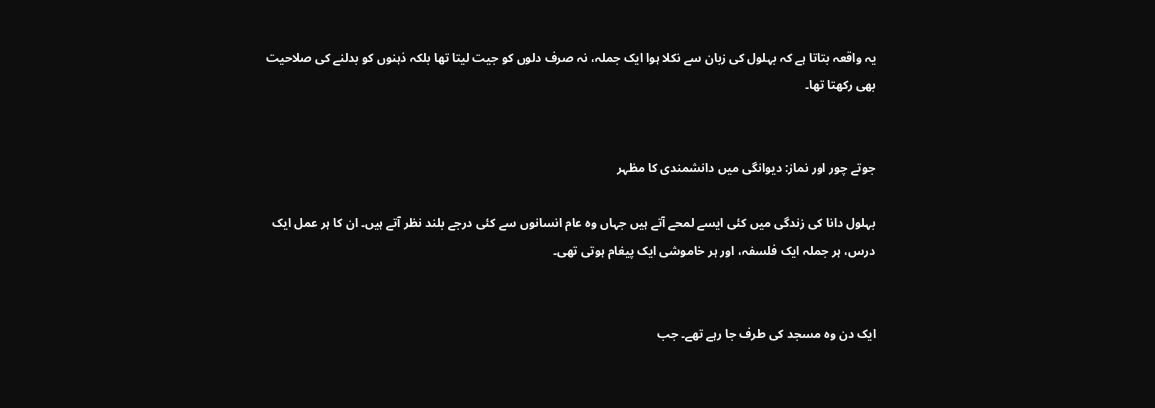یہ واقعہ بتاتا ہے کہ بہلول کی زبان سے نکلا ہوا ایک جملہ، نہ صرف دلوں کو جیت لیتا تھا بلکہ ذہنوں کو بدلنے کی صلاحیت بھی رکھتا تھا۔


جوتے چور اور نماز: دیوانگی میں دانشمندی کا مظہر

بہلول دانا کی زندگی میں کئی ایسے لمحے آتے ہیں جہاں وہ عام انسانوں سے کئی درجے بلند نظر آتے ہیں۔ ان کا ہر عمل ایک درس، ہر جملہ ایک فلسفہ، اور ہر خاموشی ایک پیغام ہوتی تھی۔


ایک دن وہ مسجد کی طرف جا رہے تھے۔ جب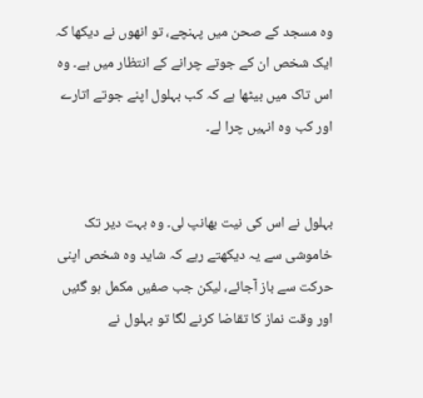وہ مسجد کے صحن میں پہنچے، تو انھوں نے دیکھا کہ ایک شخص ان کے جوتے چرانے کے انتظار میں ہے۔ وہ اس تاک میں بیٹھا ہے کہ کب بہلول اپنے جوتے اتارے اور کب وہ انہیں چرا لے۔


بہلول نے اس کی نیت بھانپ لی۔ وہ بہت دیر تک خاموشی سے یہ دیکھتے رہے کہ شاید وہ شخص اپنی حرکت سے باز آجائے، لیکن جب صفیں مکمل ہو گئیں اور وقت نماز کا تقاضا کرنے لگا تو بہلول نے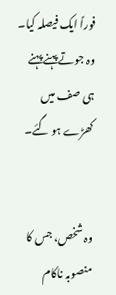فوراً ایک فیصلہ کیا۔ وہ جوتے پہنے پہنے ہی صف میں کھڑے ہو گئے۔


وہ شخص، جس کا منصوبہ ناکام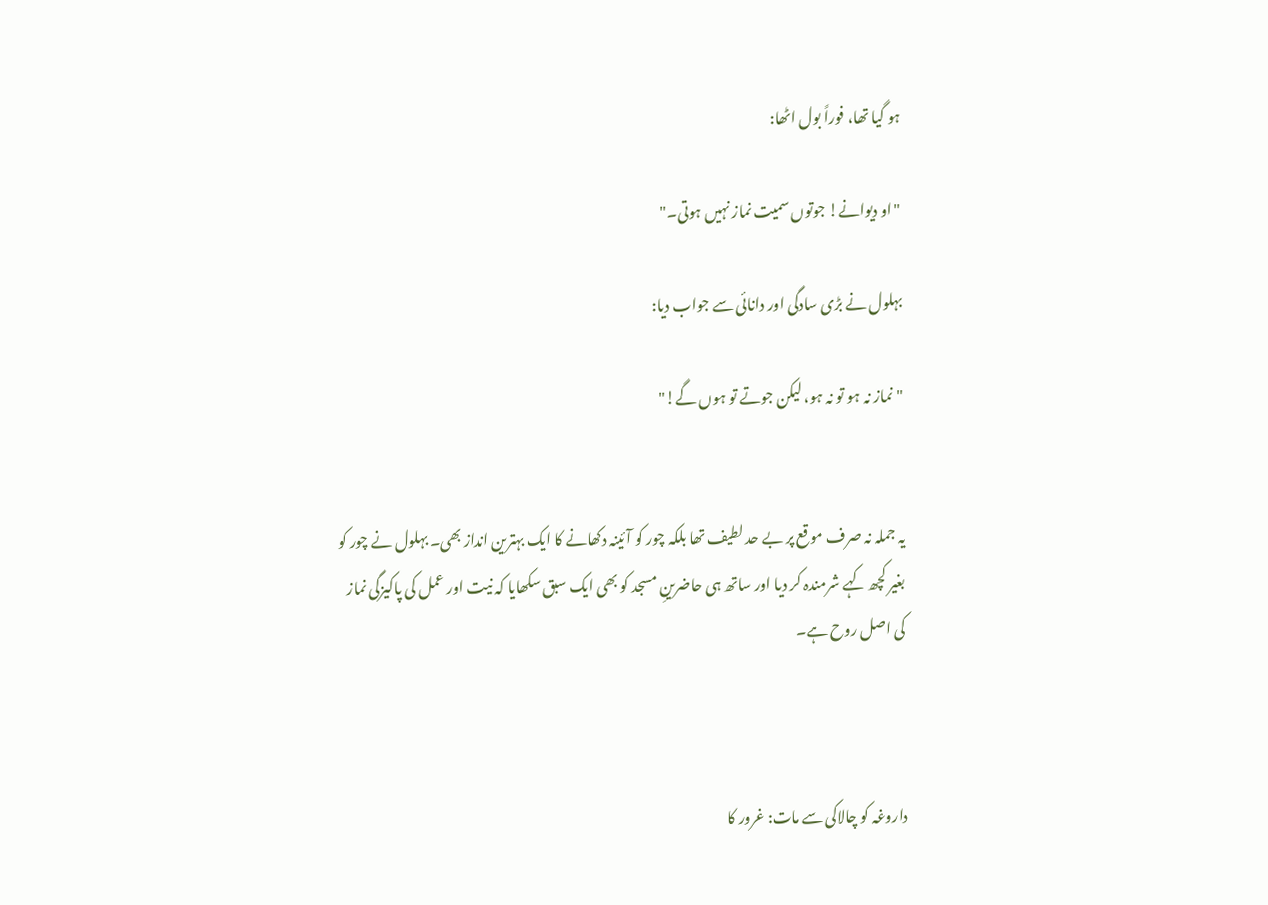ہو گیا تھا، فوراً بول اٹھا:

"او دیوانے! جوتوں سمیت نماز نہیں ہوتی۔"

بہلول نے بڑی سادگی اور دانائی سے جواب دیا:

"نماز نہ ہو تو نہ ہو، لیکن جوتے تو ہوں گے!"


یہ جملہ نہ صرف موقع پر بے حد لطیف تھا بلکہ چور کو آئینہ دکھانے کا ایک بہترین انداز بھی۔ بہلول نے چور کو بغیر کچھ کہے شرمندہ کر دیا اور ساتھ ہی حاضرینِ مسجد کو بھی ایک سبق سکھایا کہ نیت اور عمل کی پاکیزگی نماز کی اصل روح ہے۔



داروغہ کو چالاکی سے مات: غرور کا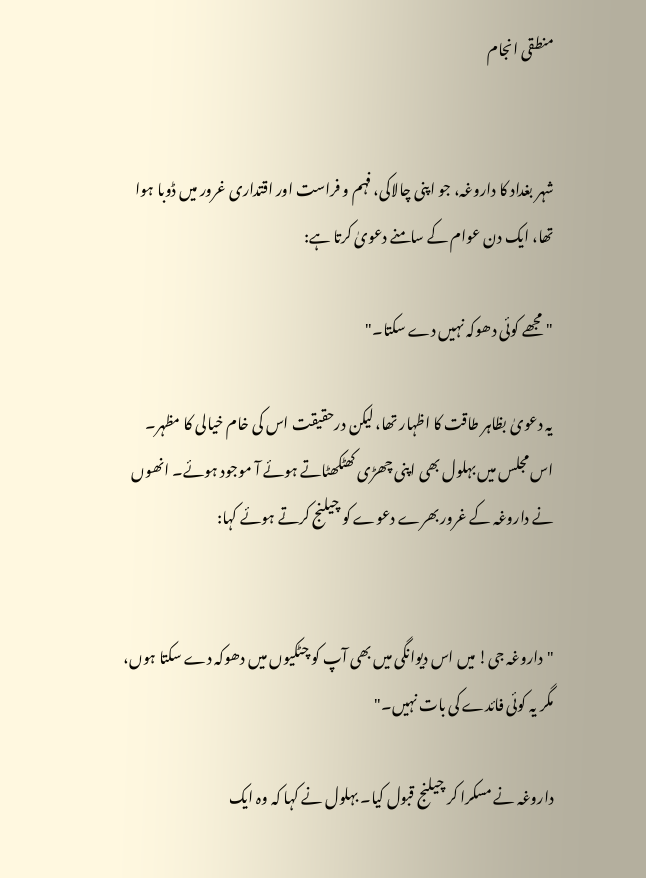منطقی انجام


شہر بغداد کا داروغہ، جو اپنی چالاکی، فہم و فراست اور اقتداری غرور میں ڈوبا ہوا تھا، ایک دن عوام کے سامنے دعویٰ کرتا ہے:

"مجھے کوئی دھوکہ نہیں دے سکتا۔"

یہ دعویٰ بظاہر طاقت کا اظہار تھا، لیکن درحقیقت اس کی خام خیالی کا مظہر۔ اس مجلس میں بہلول بھی اپنی چھڑی کھٹکھٹاتے ہوئے آ موجود ہوئے۔ انھوں نے داروغہ کے غرور بھرے دعوے کو چیلنج کرتے ہوئے کہا:


"داروغہ جی! میں اس دیوانگی میں بھی آپ کو چٹکیوں میں دھوکہ دے سکتا ہوں، مگر یہ کوئی فائدے کی بات نہیں۔"

داروغہ نے مسکرا کر چیلنج قبول کیا۔ بہلول نے کہا کہ وہ ایک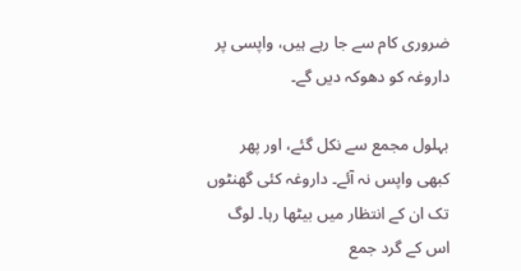ضروری کام سے جا رہے ہیں، واپسی پر داروغہ کو دھوکہ دیں گے۔

بہلول مجمع سے نکل گئے، اور پھر کبھی واپس نہ آئے۔ داروغہ کئی گھنٹوں تک ان کے انتظار میں بیٹھا رہا۔ لوگ اس کے گرد جمع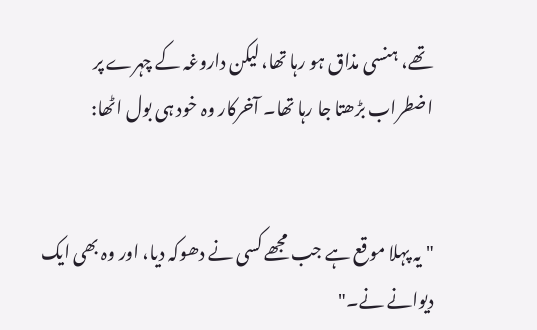تھے، ہنسی مذاق ہو رہا تھا، لیکن داروغہ کے چہرے پر اضطراب بڑھتا جا رہا تھا۔ آخرکار وہ خود ہی بول اٹھا:


"یہ پہلا موقع ہے جب مجھے کسی نے دھوکہ دیا، اور وہ بھی ایک دیوانے نے۔"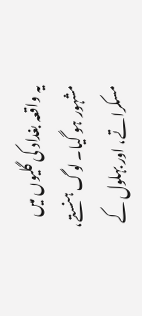یہ واقعہ بغداد کی گلیوں میں مشہور ہو گیا۔ لوگ ہنستے، مسکراتے، اور بہلول کے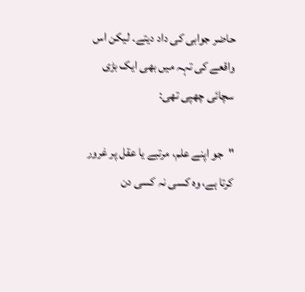حاضر جوابی کی داد دیتے۔ لیکن اس واقعے کی تہہ میں بھی ایک بڑی سچائی چھپی تھی:

"جو اپنے علم، مرتبے یا عقل پر غرور کرتا ہے، وہ کسی نہ کسی دن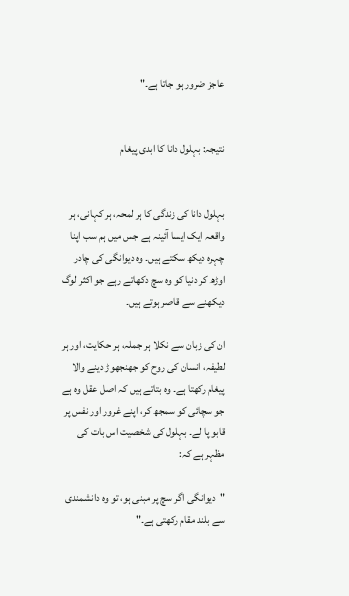عاجز ضرور ہو جاتا ہے۔"


نتیجہ: بہلول دانا کا ابدی پیغام


بہلول دانا کی زندگی کا ہر لمحہ، ہر کہانی، ہر واقعہ ایک ایسا آئینہ ہے جس میں ہم سب اپنا چہرہ دیکھ سکتے ہیں۔ وہ دیوانگی کی چادر اوڑھ کر دنیا کو وہ سچ دکھاتے رہے جو اکثر لوگ دیکھنے سے قاصر ہوتے ہیں۔

ان کی زبان سے نکلا ہر جملہ، ہر حکایت، اور ہر لطیفہ، انسان کی روح کو جھنجھوڑ دینے والا پیغام رکھتا ہے۔ وہ بتاتے ہیں کہ اصل عقل وہ ہے جو سچائی کو سمجھ کر، اپنے غرور اور نفس پر قابو پا لے۔ بہلول کی شخصیت اس بات کی مظہر ہے کہ:

"دیوانگی اگر سچ پر مبنی ہو، تو وہ دانشمندی سے بلند مقام رکھتی ہے۔"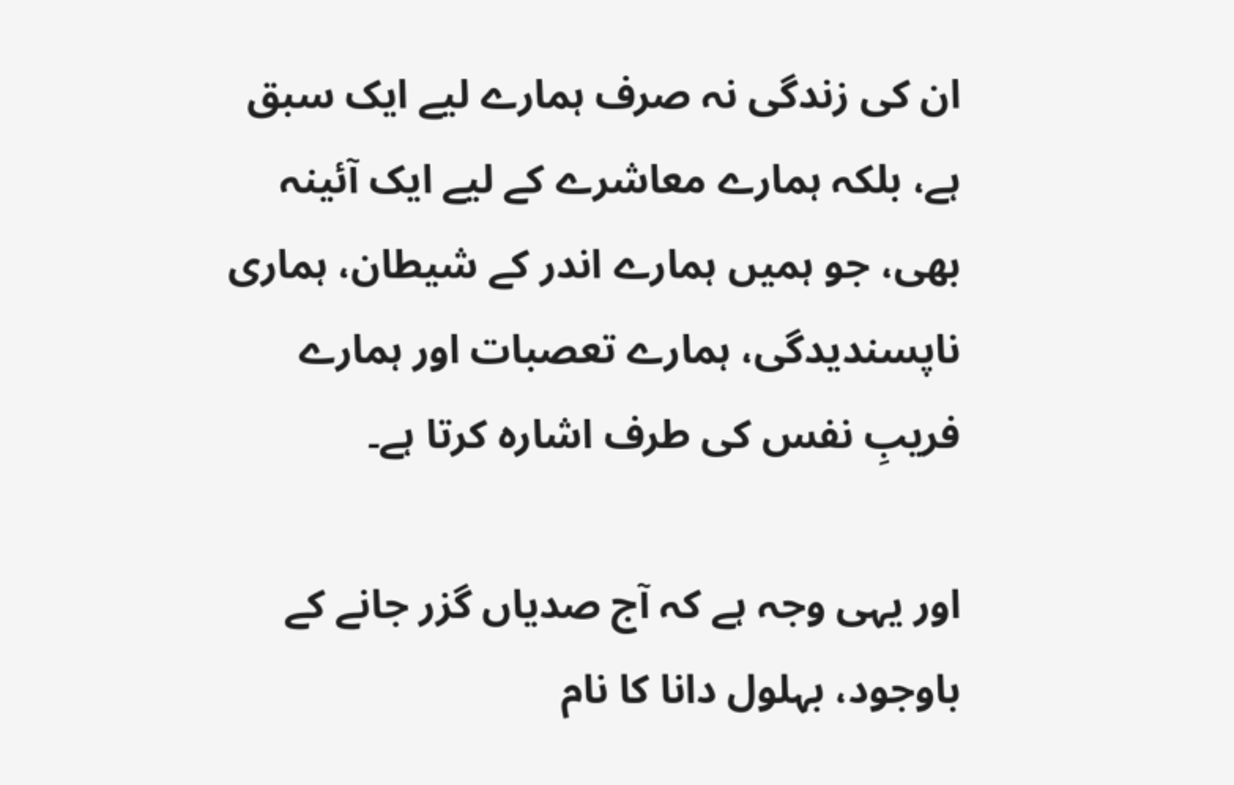ان کی زندگی نہ صرف ہمارے لیے ایک سبق ہے، بلکہ ہمارے معاشرے کے لیے ایک آئینہ بھی، جو ہمیں ہمارے اندر کے شیطان، ہماری ناپسندیدگی، ہمارے تعصبات اور ہمارے فریبِ نفس کی طرف اشارہ کرتا ہے۔

اور یہی وجہ ہے کہ آج صدیاں گزر جانے کے باوجود، بہلول دانا کا نام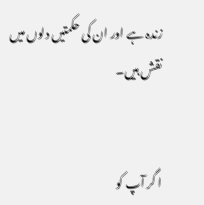زندہ ہے اور ان کی حکمتیں دلوں میں نقش ہیں۔


ا گر آپ کو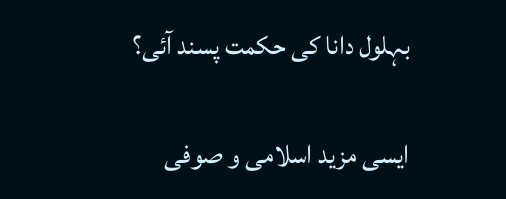بہلول دانا کی حکمت پسند آئی؟

ایسی مزید اسلامی و صوفی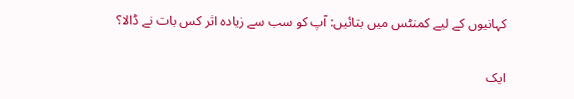کہانیوں کے لیے کمنٹس میں بتائیں: آپ کو سب سے زیادہ اثر کس بات نے ڈالا؟

ایک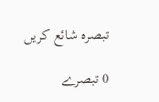تبصرہ شائع کریں

0 تبصرے